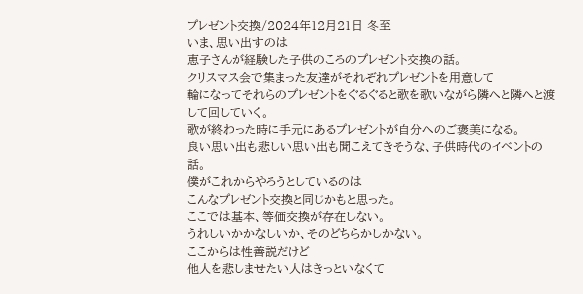プレゼント交換/2024年12月21日 冬至
いま、思い出すのは
恵子さんが経験した子供のころのプレゼント交換の話。
クリスマス会で集まった友達がそれぞれプレゼントを用意して
輪になってそれらのプレゼントをぐるぐると歌を歌いながら隣へと隣へと渡して回していく。
歌が終わった時に手元にあるプレゼントが自分へのご褒美になる。
良い思い出も悲しい思い出も聞こえてきそうな、子供時代のイベントの話。
僕がこれからやろうとしているのは
こんなプレゼント交換と同じかもと思った。
ここでは基本、等価交換が存在しない。
うれしいかかなしいか、そのどちらかしかない。
ここからは性善説だけど
他人を悲しませたい人はきっといなくて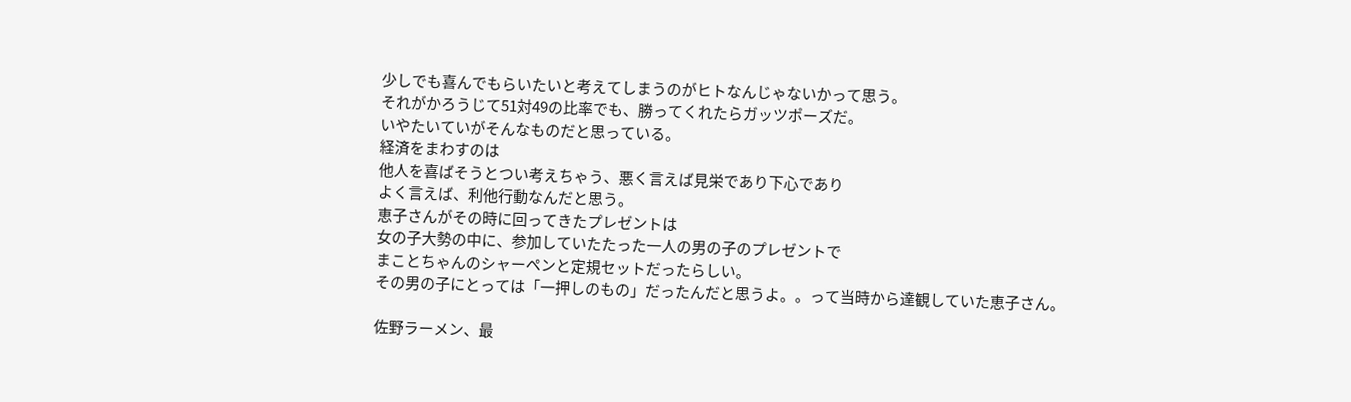少しでも喜んでもらいたいと考えてしまうのがヒトなんじゃないかって思う。
それがかろうじて51対49の比率でも、勝ってくれたらガッツポーズだ。
いやたいていがそんなものだと思っている。
経済をまわすのは
他人を喜ばそうとつい考えちゃう、悪く言えば見栄であり下心であり
よく言えば、利他行動なんだと思う。
恵子さんがその時に回ってきたプレゼントは
女の子大勢の中に、参加していたたった一人の男の子のプレゼントで
まことちゃんのシャーペンと定規セットだったらしい。
その男の子にとっては「一押しのもの」だったんだと思うよ。。って当時から達観していた恵子さん。

佐野ラーメン、最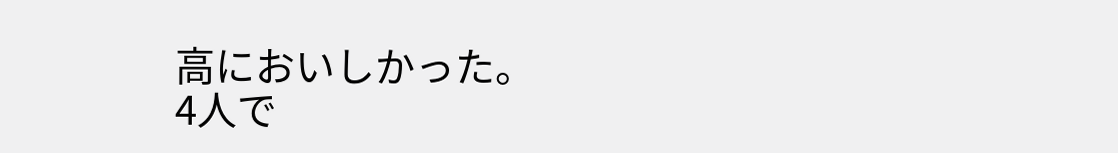高においしかった。
4人で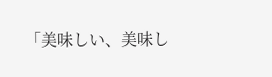「美味しい、美味し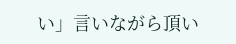い」言いながら頂い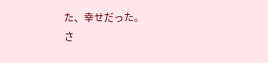た、幸せだった。
さ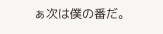ぁ次は僕の番だ。